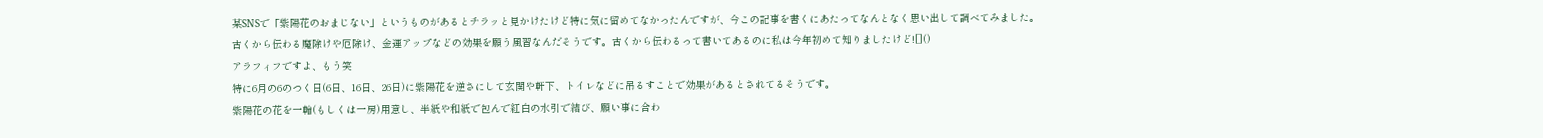某SNSで「紫陽花のおまじない」というものがあるとチラッと見かけたけど特に気に留めてなかったんですが、今この記事を書くにあたってなんとなく思い出して調べてみました。
古くから伝わる魔除けや厄除け、金運アップなどの効果を願う風習なんだそうです。古くから伝わるって書いてあるのに私は今年初めて知りましたけど![]()
アラフィフですよ、もう笑
特に6月の6のつく日(6日、16日、26日)に紫陽花を逆さにして玄関や軒下、トイレなどに吊るすことで効果があるとされてるそうです。
紫陽花の花を一輪(もしくは一房)用意し、半紙や和紙で包んで紅白の水引で結び、願い事に合わ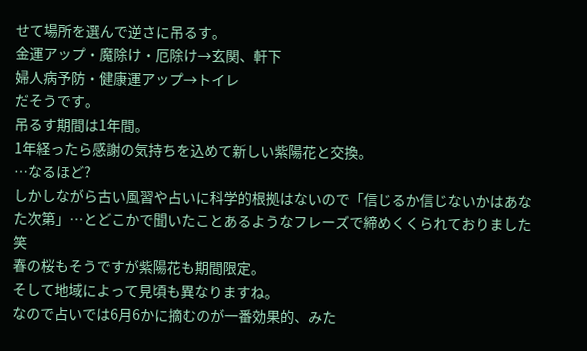せて場所を選んで逆さに吊るす。
金運アップ・魔除け・厄除け→玄関、軒下
婦人病予防・健康運アップ→トイレ
だそうです。
吊るす期間は1年間。
1年経ったら感謝の気持ちを込めて新しい紫陽花と交換。
…なるほど?
しかしながら古い風習や占いに科学的根拠はないので「信じるか信じないかはあなた次第」…とどこかで聞いたことあるようなフレーズで締めくくられておりました笑
春の桜もそうですが紫陽花も期間限定。
そして地域によって見頃も異なりますね。
なので占いでは6月6かに摘むのが一番効果的、みた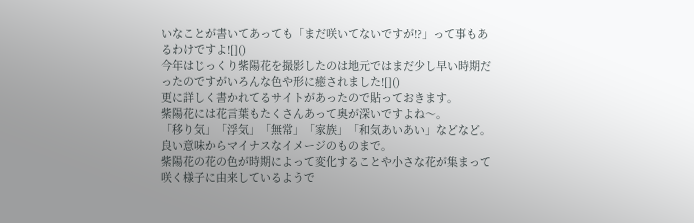いなことが書いてあっても「まだ咲いてないですが!?」って事もあるわけですよ![]()
今年はじっくり紫陽花を撮影したのは地元ではまだ少し早い時期だったのですがいろんな色や形に癒されました![]()
更に詳しく書かれてるサイトがあったので貼っておきます。
紫陽花には花言葉もたくさんあって奥が深いですよね〜。
「移り気」「浮気」「無常」「家族」「和気あいあい」などなど。良い意味からマイナスなイメージのものまで。
紫陽花の花の色が時期によって変化することや小さな花が集まって咲く様子に由来しているようで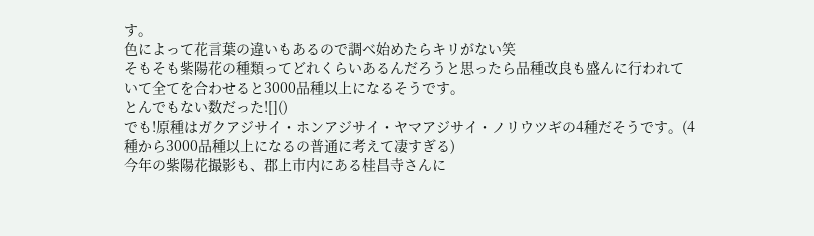す。
色によって花言葉の違いもあるので調べ始めたらキリがない笑
そもそも紫陽花の種類ってどれくらいあるんだろうと思ったら品種改良も盛んに行われていて全てを合わせると3000品種以上になるそうです。
とんでもない数だった![]()
でも!原種はガクアジサイ・ホンアジサイ・ヤマアジサイ・ノリウツギの4種だそうです。(4種から3000品種以上になるの普通に考えて凄すぎる)
今年の紫陽花撮影も、郡上市内にある桂昌寺さんに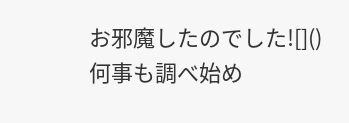お邪魔したのでした![]()
何事も調べ始め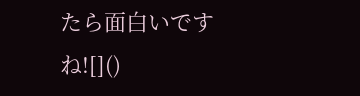たら面白いですね![]()